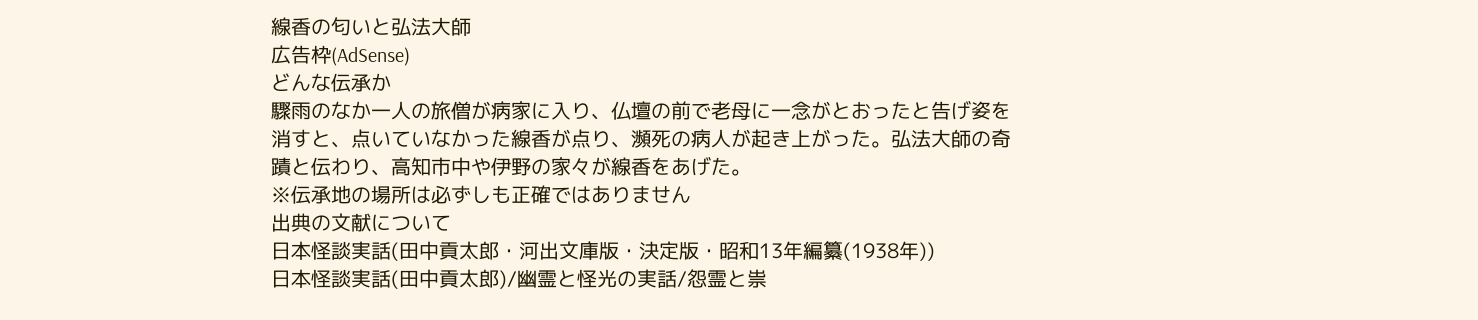線香の匂いと弘法大師
広告枠(AdSense)
どんな伝承か
驟雨のなか一人の旅僧が病家に入り、仏壇の前で老母に一念がとおったと告げ姿を消すと、点いていなかった線香が点り、瀕死の病人が起き上がった。弘法大師の奇蹟と伝わり、高知市中や伊野の家々が線香をあげた。
※伝承地の場所は必ずしも正確ではありません
出典の文献について
日本怪談実話(田中貢太郎・河出文庫版・決定版・昭和13年編纂(1938年))
日本怪談実話(田中貢太郎)/幽霊と怪光の実話/怨霊と祟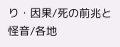り・因果/死の前兆と怪音/各地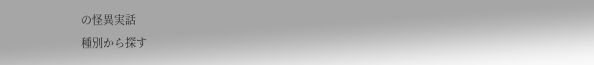の怪異実話
種別から探す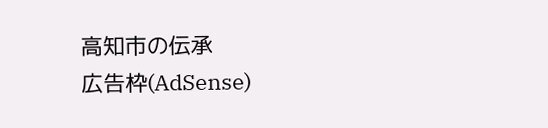高知市の伝承
広告枠(AdSense)